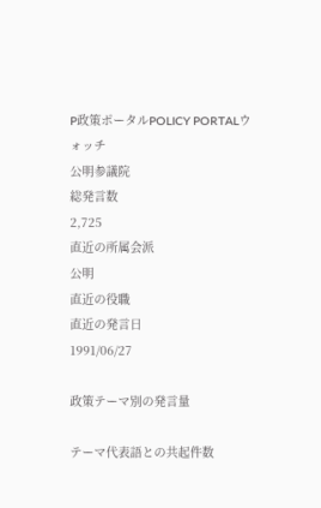P政策ポータルPOLICY PORTALウォッチ
公明参議院
総発言数
2,725
直近の所属会派
公明
直近の役職
直近の発言日
1991/06/27

政策テーマ別の発言量

テーマ代表語との共起件数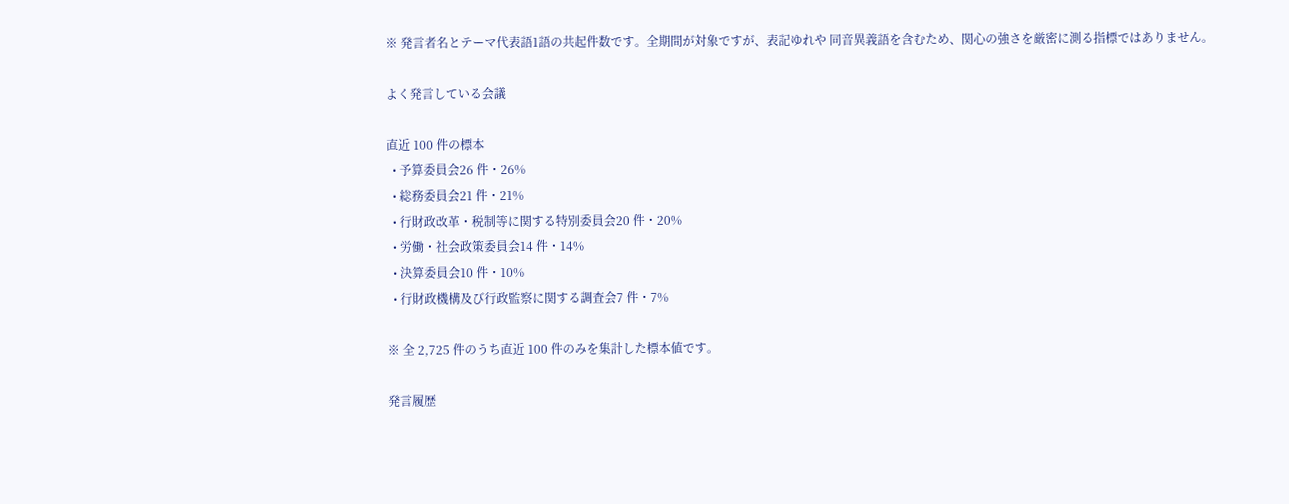※ 発言者名とテーマ代表語1語の共起件数です。全期間が対象ですが、表記ゆれや 同音異義語を含むため、関心の強さを厳密に測る指標ではありません。

よく発言している会議

直近 100 件の標本
  • 予算委員会26 件・26%
  • 総務委員会21 件・21%
  • 行財政改革・税制等に関する特別委員会20 件・20%
  • 労働・社会政策委員会14 件・14%
  • 決算委員会10 件・10%
  • 行財政機構及び行政監察に関する調査会7 件・7%

※ 全 2,725 件のうち直近 100 件のみを集計した標本値です。

発言履歴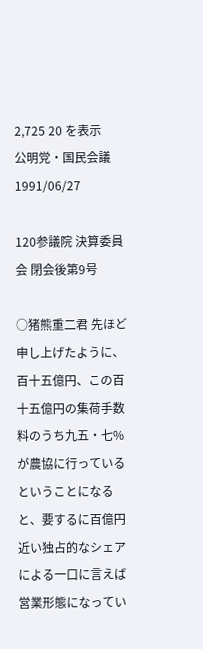2,725 20 を表示
公明党・国民会議1991/06/27

120参議院 決算委員会 閉会後第9号

○猪熊重二君 先ほど申し上げたように、百十五億円、この百十五億円の集荷手数料のうち九五・七%が農協に行っているということになると、要するに百億円近い独占的なシェアによる一口に言えば営業形態になってい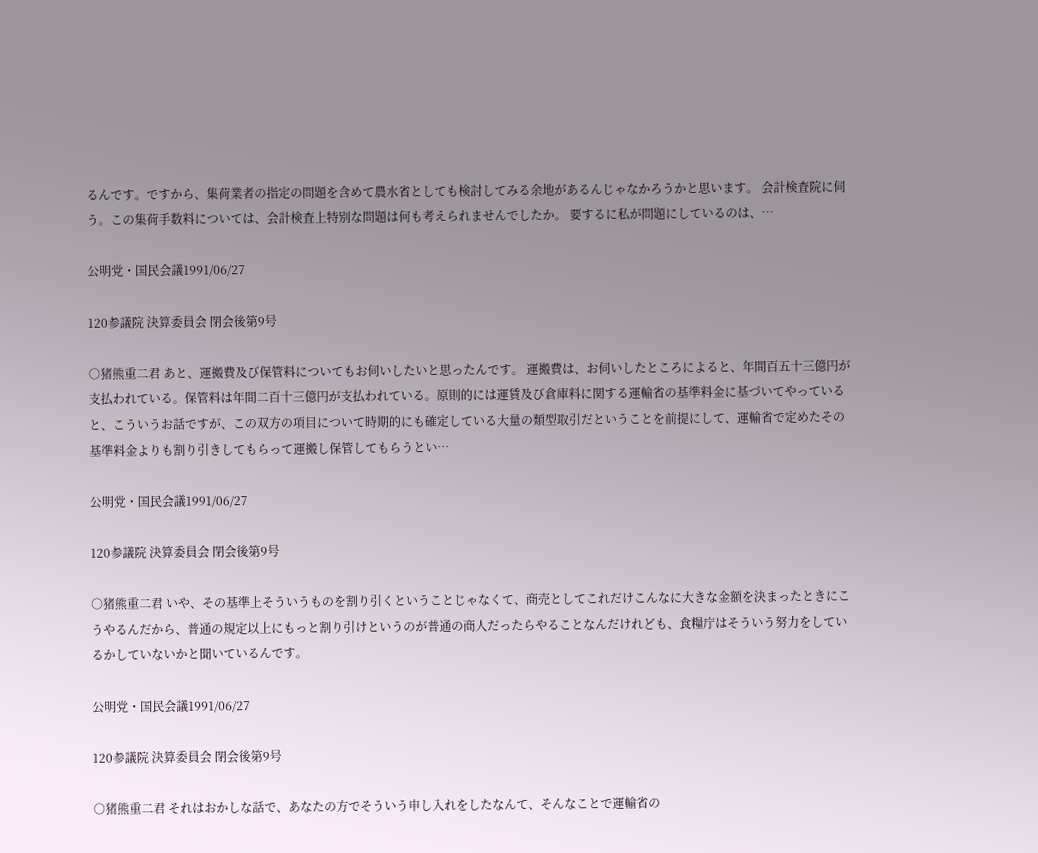るんです。ですから、集荷業者の指定の問題を含めて農水省としても検討してみる余地があるんじゃなかろうかと思います。 会計検査院に伺う。この集荷手数料については、会計検査上特別な問題は何も考えられませんでしたか。 要するに私が問題にしているのは、…

公明党・国民会議1991/06/27

120参議院 決算委員会 閉会後第9号

○猪熊重二君 あと、運搬費及び保管料についてもお伺いしたいと思ったんです。 運搬費は、お伺いしたところによると、年間百五十三億円が支払われている。保管料は年間二百十三億円が支払われている。原則的には運賃及び倉庫料に関する運輸省の基準料金に基づいてやっていると、こういうお話ですが、この双方の項目について時期的にも確定している大量の類型取引だということを前提にして、運輸省で定めたその基準料金よりも割り引きしてもらって運搬し保管してもらうとい…

公明党・国民会議1991/06/27

120参議院 決算委員会 閉会後第9号

○猪熊重二君 いや、その基準上そういうものを割り引くということじゃなくて、商売としてこれだけこんなに大きな金額を決まったときにこうやるんだから、普通の規定以上にもっと割り引けというのが普通の商人だったらやることなんだけれども、食糧庁はそういう努力をしているかしていないかと聞いているんです。

公明党・国民会議1991/06/27

120参議院 決算委員会 閉会後第9号

○猪熊重二君 それはおかしな話で、あなたの方でそういう申し入れをしたなんて、そんなことで運輸省の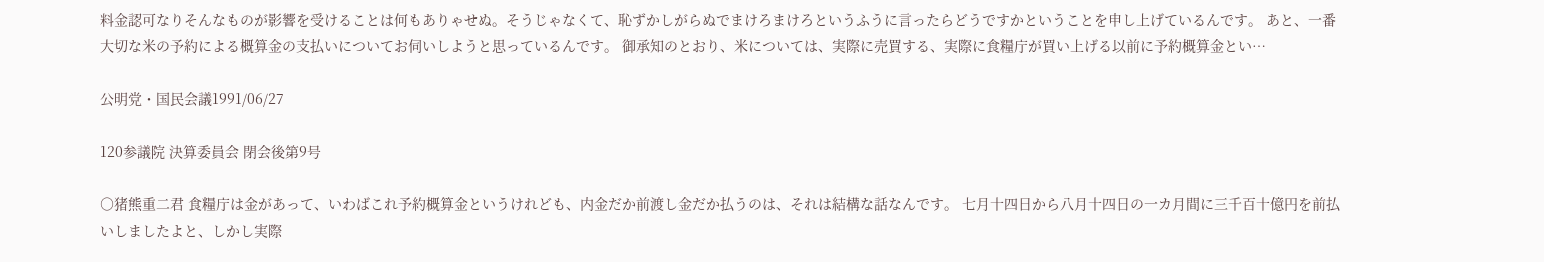料金認可なりそんなものが影響を受けることは何もありゃせぬ。そうじゃなくて、恥ずかしがらぬでまけろまけろというふうに言ったらどうですかということを申し上げているんです。 あと、一番大切な米の予約による概算金の支払いについてお伺いしようと思っているんです。 御承知のとおり、米については、実際に売買する、実際に食糧庁が買い上げる以前に予約概算金とい…

公明党・国民会議1991/06/27

120参議院 決算委員会 閉会後第9号

○猪熊重二君 食糧庁は金があって、いわばこれ予約概算金というけれども、内金だか前渡し金だか払うのは、それは結構な話なんです。 七月十四日から八月十四日の一カ月間に三千百十億円を前払いしましたよと、しかし実際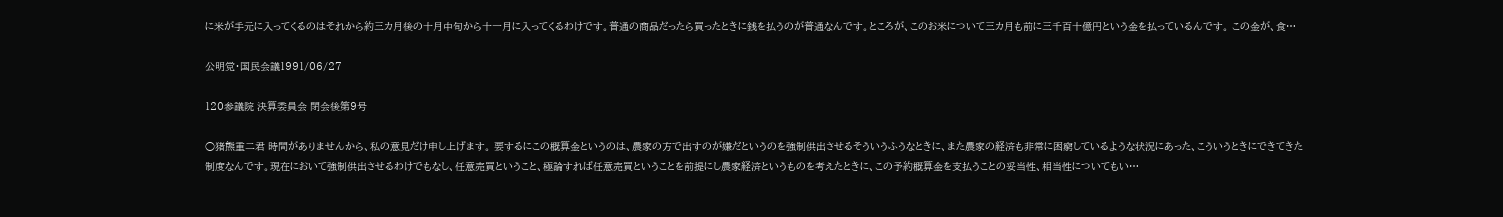に米が手元に入ってくるのはそれから約三カ月後の十月中旬から十一月に入ってくるわけです。普通の商品だったら買ったときに銭を払うのが普通なんです。ところが、このお米について三カ月も前に三千百十億円という金を払っているんです。 この金が、食…

公明党・国民会議1991/06/27

120参議院 決算委員会 閉会後第9号

○猪熊重二君 時間がありませんから、私の意見だけ申し上げます。 要するにこの概算金というのは、農家の方で出すのが嫌だというのを強制供出させるそういうふうなときに、また農家の経済も非常に困窮しているような状況にあった、こういうときにできてきた制度なんです。現在において強制供出させるわけでもなし、任意売買ということ、極論すれば任意売買ということを前提にし農家経済というものを考えたときに、この予約概算金を支払うことの妥当性、相当性についてもい…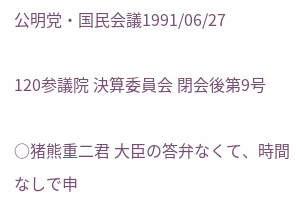公明党・国民会議1991/06/27

120参議院 決算委員会 閉会後第9号

○猪熊重二君 大臣の答弁なくて、時間なしで申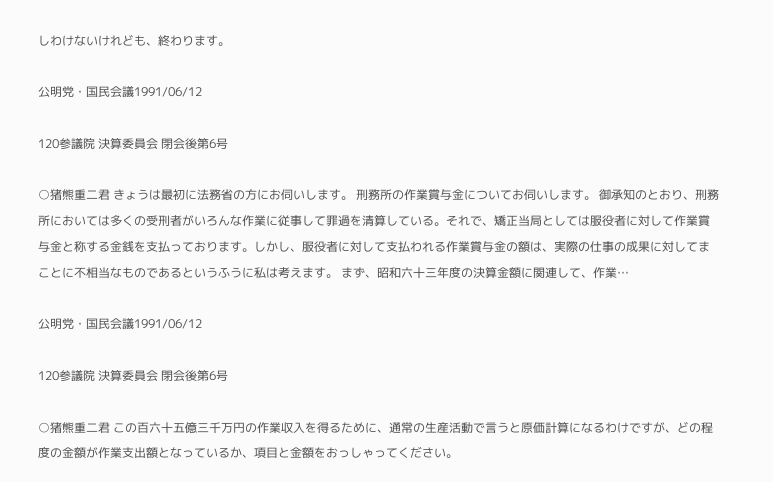しわけないけれども、終わります。

公明党・国民会議1991/06/12

120参議院 決算委員会 閉会後第6号

○猪熊重二君 きょうは最初に法務省の方にお伺いします。 刑務所の作業賞与金についてお伺いします。 御承知のとおり、刑務所においては多くの受刑者がいろんな作業に従事して罪過を清算している。それで、矯正当局としては服役者に対して作業賞与金と称する金銭を支払っております。しかし、服役者に対して支払われる作業賞与金の額は、実際の仕事の成果に対してまことに不相当なものであるというふうに私は考えます。 まず、昭和六十三年度の決算金額に関連して、作業…

公明党・国民会議1991/06/12

120参議院 決算委員会 閉会後第6号

○猪熊重二君 この百六十五億三千万円の作業収入を得るために、通常の生産活動で言うと原価計算になるわけですが、どの程度の金額が作業支出額となっているか、項目と金額をおっしゃってください。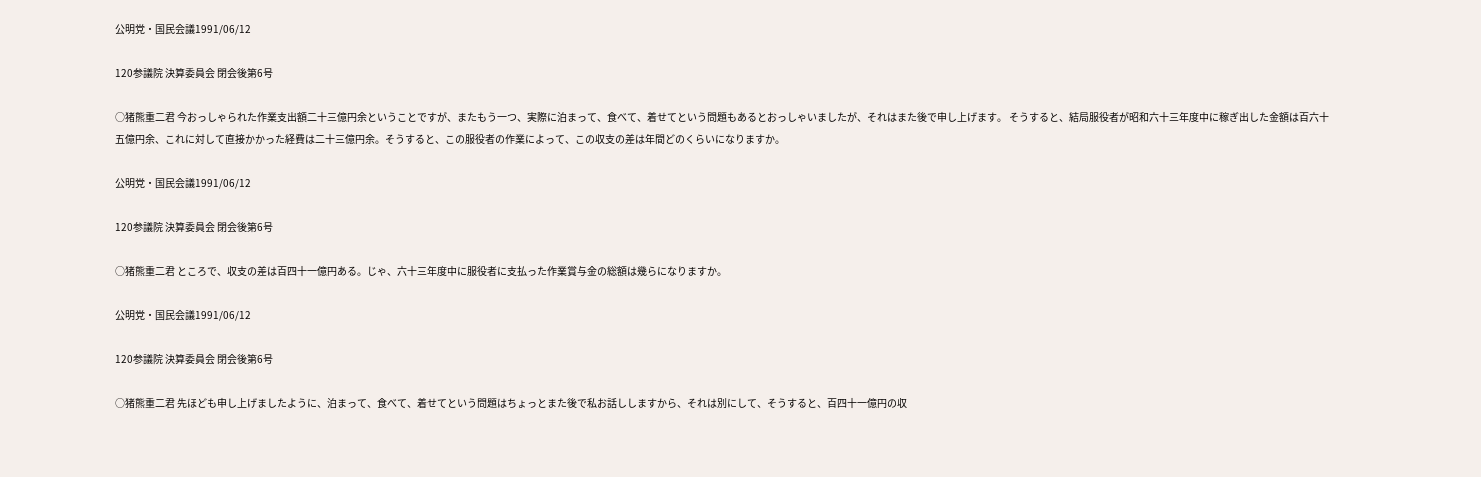公明党・国民会議1991/06/12

120参議院 決算委員会 閉会後第6号

○猪熊重二君 今おっしゃられた作業支出額二十三億円余ということですが、またもう一つ、実際に泊まって、食べて、着せてという問題もあるとおっしゃいましたが、それはまた後で申し上げます。 そうすると、結局服役者が昭和六十三年度中に稼ぎ出した金額は百六十五億円余、これに対して直接かかった経費は二十三億円余。そうすると、この服役者の作業によって、この収支の差は年間どのくらいになりますか。

公明党・国民会議1991/06/12

120参議院 決算委員会 閉会後第6号

○猪熊重二君 ところで、収支の差は百四十一億円ある。じゃ、六十三年度中に服役者に支払った作業賞与金の総額は幾らになりますか。

公明党・国民会議1991/06/12

120参議院 決算委員会 閉会後第6号

○猪熊重二君 先ほども申し上げましたように、泊まって、食べて、着せてという問題はちょっとまた後で私お話ししますから、それは別にして、そうすると、百四十一億円の収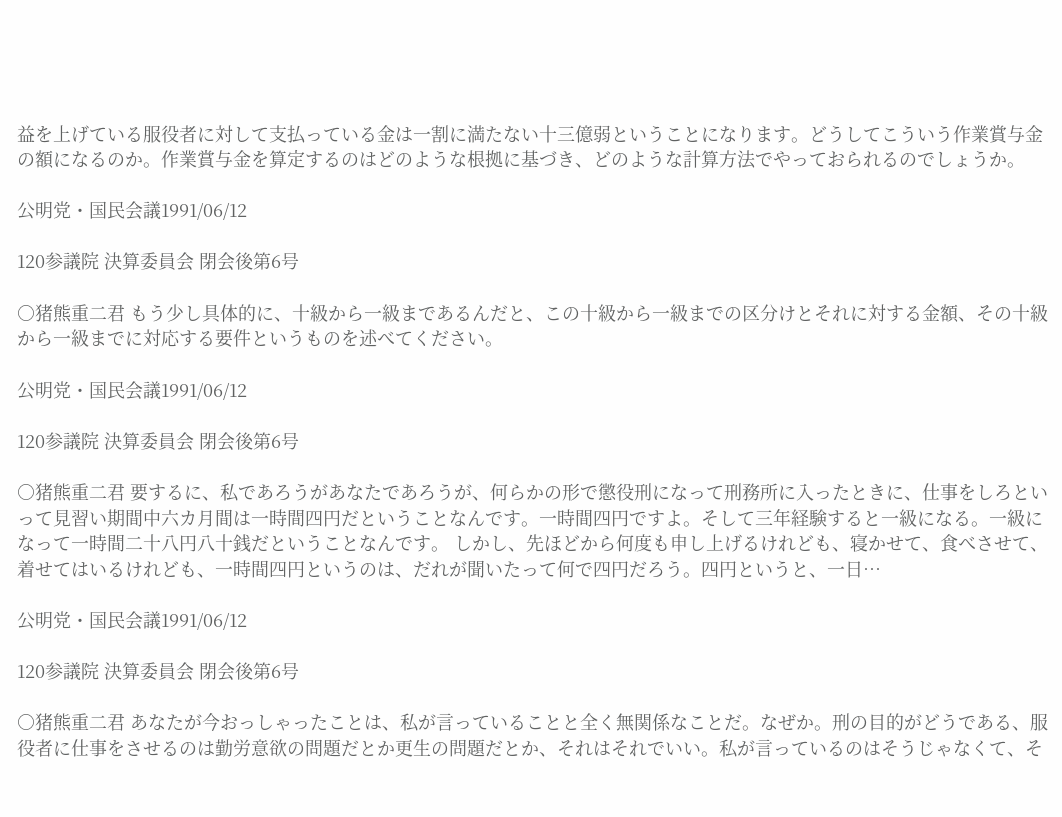益を上げている服役者に対して支払っている金は一割に満たない十三億弱ということになります。どうしてこういう作業賞与金の額になるのか。作業賞与金を算定するのはどのような根拠に基づき、どのような計算方法でやっておられるのでしょうか。

公明党・国民会議1991/06/12

120参議院 決算委員会 閉会後第6号

○猪熊重二君 もう少し具体的に、十級から一級まであるんだと、この十級から一級までの区分けとそれに対する金額、その十級から一級までに対応する要件というものを述べてください。

公明党・国民会議1991/06/12

120参議院 決算委員会 閉会後第6号

○猪熊重二君 要するに、私であろうがあなたであろうが、何らかの形で懲役刑になって刑務所に入ったときに、仕事をしろといって見習い期間中六カ月間は一時間四円だということなんです。一時間四円ですよ。そして三年経験すると一級になる。一級になって一時間二十八円八十銭だということなんです。 しかし、先ほどから何度も申し上げるけれども、寝かせて、食べさせて、着せてはいるけれども、一時間四円というのは、だれが聞いたって何で四円だろう。四円というと、一日…

公明党・国民会議1991/06/12

120参議院 決算委員会 閉会後第6号

○猪熊重二君 あなたが今おっしゃったことは、私が言っていることと全く無関係なことだ。なぜか。刑の目的がどうである、服役者に仕事をさせるのは勤労意欲の問題だとか更生の問題だとか、それはそれでいい。私が言っているのはそうじゃなくて、そ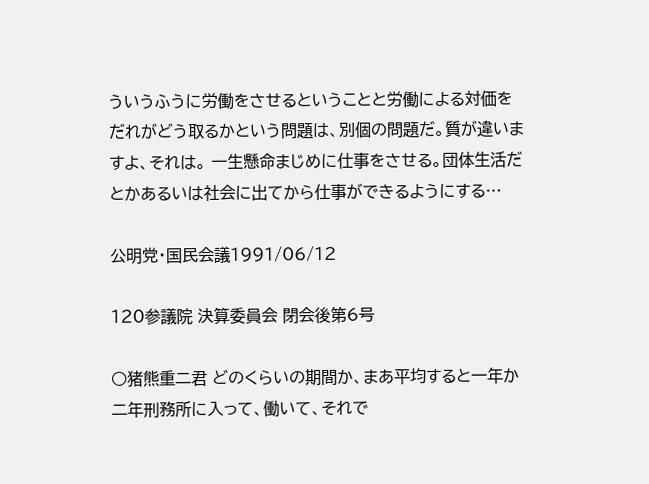ういうふうに労働をさせるということと労働による対価をだれがどう取るかという問題は、別個の問題だ。質が違いますよ、それは。 一生懸命まじめに仕事をさせる。団体生活だとかあるいは社会に出てから仕事ができるようにする…

公明党・国民会議1991/06/12

120参議院 決算委員会 閉会後第6号

○猪熊重二君 どのくらいの期間か、まあ平均すると一年か二年刑務所に入って、働いて、それで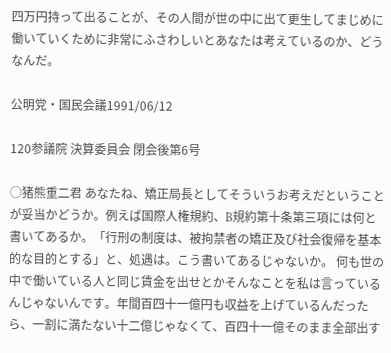四万円持って出ることが、その人間が世の中に出て更生してまじめに働いていくために非常にふさわしいとあなたは考えているのか、どうなんだ。

公明党・国民会議1991/06/12

120参議院 決算委員会 閉会後第6号

○猪熊重二君 あなたね、矯正局長としてそういうお考えだということが妥当かどうか。例えば国際人権規約、B規約第十条第三項には何と書いてあるか。「行刑の制度は、被拘禁者の矯正及び社会復帰を基本的な目的とする」と、処遇は。こう書いてあるじゃないか。 何も世の中で働いている人と同じ賃金を出せとかそんなことを私は言っているんじゃないんです。年間百四十一億円も収益を上げているんだったら、一割に満たない十二億じゃなくて、百四十一億そのまま全部出す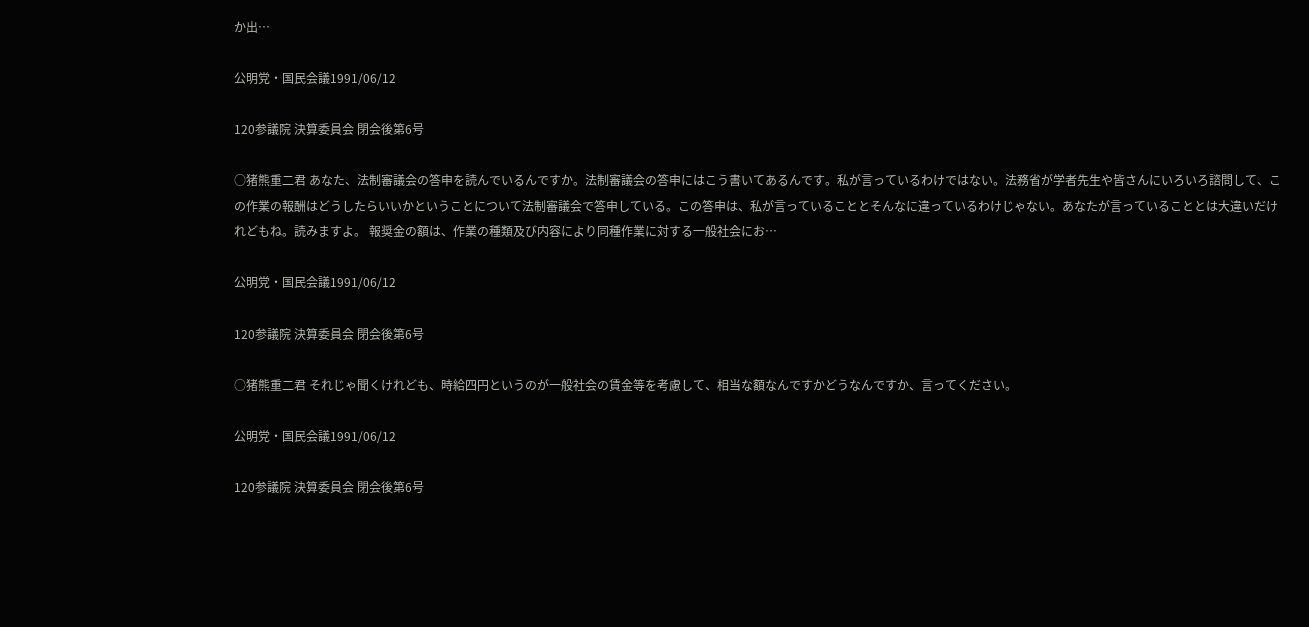か出…

公明党・国民会議1991/06/12

120参議院 決算委員会 閉会後第6号

○猪熊重二君 あなた、法制審議会の答申を読んでいるんですか。法制審議会の答申にはこう書いてあるんです。私が言っているわけではない。法務省が学者先生や皆さんにいろいろ諮問して、この作業の報酬はどうしたらいいかということについて法制審議会で答申している。この答申は、私が言っていることとそんなに違っているわけじゃない。あなたが言っていることとは大違いだけれどもね。読みますよ。 報奨金の額は、作業の種類及び内容により同種作業に対する一般社会にお…

公明党・国民会議1991/06/12

120参議院 決算委員会 閉会後第6号

○猪熊重二君 それじゃ聞くけれども、時給四円というのが一般社会の賃金等を考慮して、相当な額なんですかどうなんですか、言ってください。

公明党・国民会議1991/06/12

120参議院 決算委員会 閉会後第6号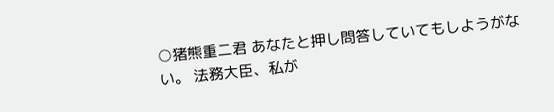○猪熊重二君 あなたと押し問答していてもしようがない。 法務大臣、私が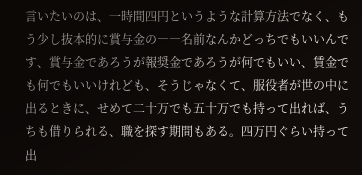言いたいのは、一時間四円というような計算方法でなく、もう少し抜本的に賞与金の――名前なんかどっちでもいいんです、賞与金であろうが報奨金であろうが何でもいい、賃金でも何でもいいけれども、そうじゃなくて、服役者が世の中に出るときに、せめて二十万でも五十万でも持って出れば、うちも借りられる、職を探す期間もある。四万円ぐらい持って出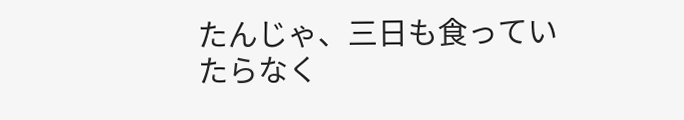たんじゃ、三日も食っていたらなく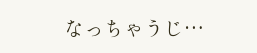なっちゃうじ…